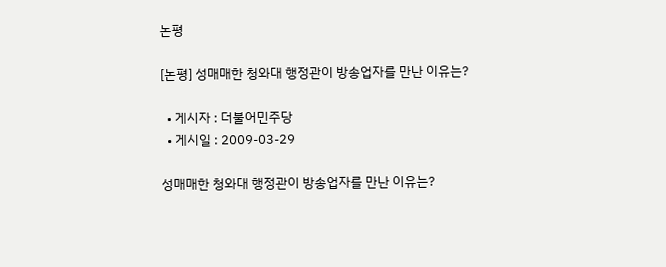논평

[논평] 성매매한 청와대 행정관이 방송업자를 만난 이유는?

  • 게시자 : 더불어민주당
  • 게시일 : 2009-03-29

성매매한 청와대 행정관이 방송업자를 만난 이유는?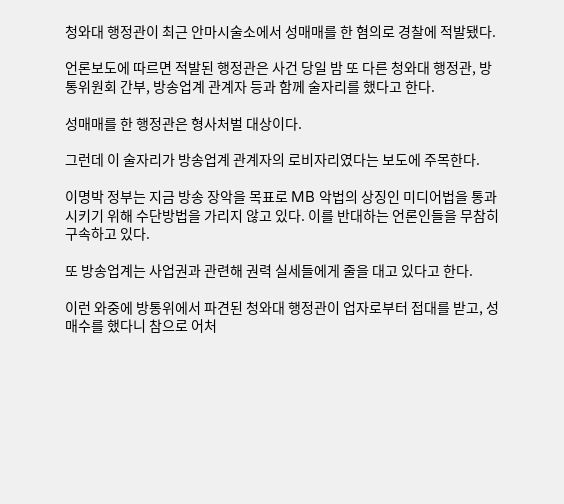청와대 행정관이 최근 안마시술소에서 성매매를 한 혐의로 경찰에 적발됐다.

언론보도에 따르면 적발된 행정관은 사건 당일 밤 또 다른 청와대 행정관, 방통위원회 간부, 방송업계 관계자 등과 함께 술자리를 했다고 한다.

성매매를 한 행정관은 형사처벌 대상이다.

그런데 이 술자리가 방송업계 관계자의 로비자리였다는 보도에 주목한다.

이명박 정부는 지금 방송 장악을 목표로 MB 악법의 상징인 미디어법을 통과시키기 위해 수단방법을 가리지 않고 있다. 이를 반대하는 언론인들을 무참히 구속하고 있다.

또 방송업계는 사업권과 관련해 권력 실세들에게 줄을 대고 있다고 한다.

이런 와중에 방통위에서 파견된 청와대 행정관이 업자로부터 접대를 받고, 성매수를 했다니 참으로 어처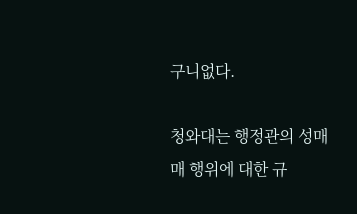구니없다.

청와대는 행정관의 성매매 행위에 대한 규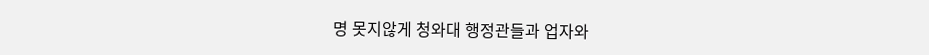명 못지않게 청와대 행정관들과 업자와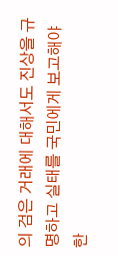의 검은 거래에 대해서도 진상을 규명하고 실태를 국민에게 보고해야 한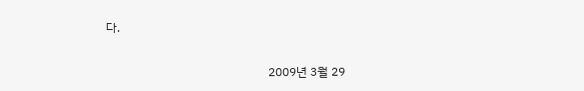다.

                                                      2009년 3월 29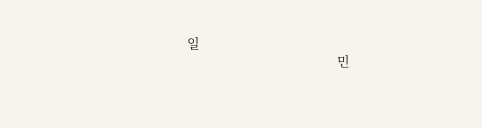일
                                                  민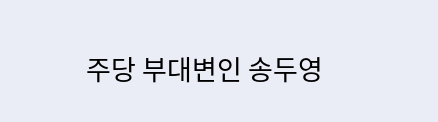주당 부대변인 송두영